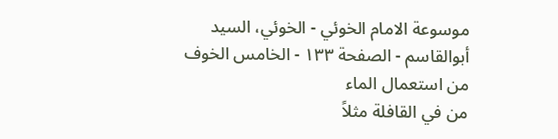موسوعة الامام الخوئي - الخوئي، السيد أبوالقاسم - الصفحة ١٣٣ - الخامس الخوف من استعمال الماء
من في القافلة مثلاً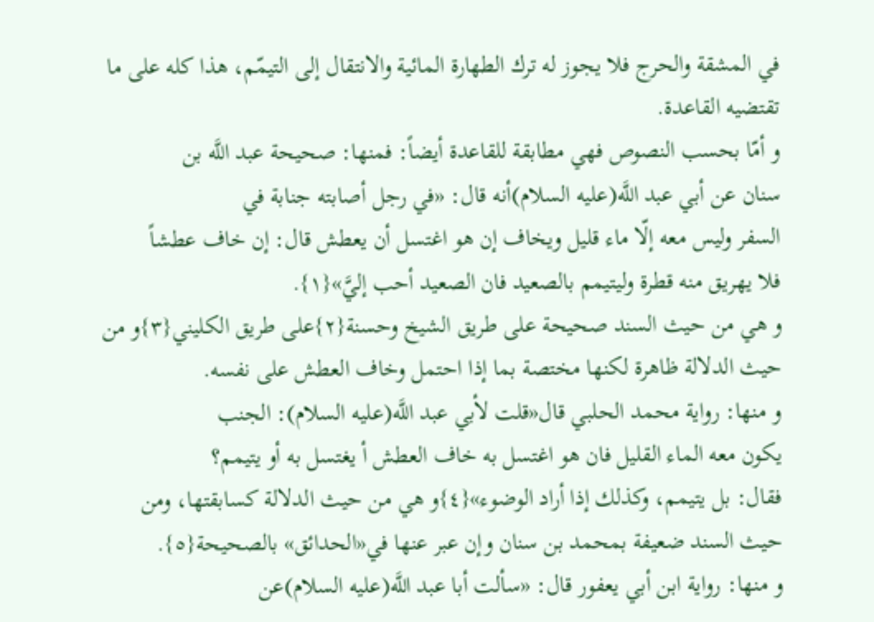في المشقة والحرج فلا يجوز له ترك الطهارة المائية والانتقال إلى التيمّم، هذا كله على ما تقتضيه القاعدة.
و أمّا بحسب النصوص فهي مطابقة للقاعدة أيضاً: فمنها: صحيحة عبد اللَّه بن
سنان عن أبي عبد اللَّه(عليه السلام)أنه قال: «في رجل أصابته جنابة في
السفر وليس معه إلّا ماء قليل ويخاف إن هو اغتسل أن يعطش قال: إن خاف عطشاً
فلا يهريق منه قطرة وليتيمم بالصعيد فان الصعيد أحب إليَّ»{١}.
و هي من حيث السند صحيحة على طريق الشيخ وحسنة{٢}على طريق الكليني{٣}و من حيث الدلالة ظاهرة لكنها مختصة بما إذا احتمل وخاف العطش على نفسه.
و منها: رواية محمد الحلبي قال«قلت لأبي عبد اللَّه(عليه السلام): الجنب
يكون معه الماء القليل فان هو اغتسل به خاف العطش أ يغتسل به أو يتيمم؟
فقال: بل يتيمم، وكذلك إذا أراد الوضوء»{٤}و هي من حيث الدلالة كسابقتها، ومن حيث السند ضعيفة بمحمد بن سنان وإن عبر عنها في«الحدائق» بالصحيحة{٥}.
و منها: رواية ابن أبي يعفور قال: «سألت أبا عبد اللَّه(عليه السلام)عن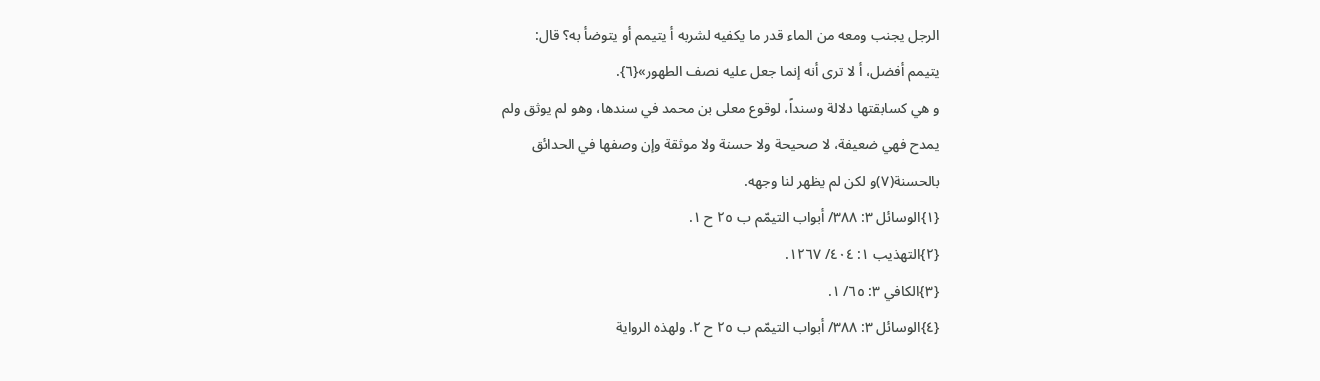الرجل يجنب ومعه من الماء قدر ما يكفيه لشربه أ يتيمم أو يتوضأ به؟ قال:
يتيمم أفضل، أ لا ترى أنه إنما جعل عليه نصف الطهور»{٦}.
و هي كسابقتها دلالة وسنداً، لوقوع معلى بن محمد في سندها، وهو لم يوثق ولم
يمدح فهي ضعيفة، لا صحيحة ولا حسنة ولا موثقة وإن وصفها في الحدائق
بالحسنة(٧)و لكن لم يظهر لنا وجهه.
{١}الوسائل ٣: ٣٨٨/ أبواب التيمّم ب ٢٥ ح ١.
{٢}التهذيب ١: ٤٠٤/ ١٢٦٧.
{٣}الكافي ٣: ٦٥/ ١.
{٤}الوسائل ٣: ٣٨٨/ أبواب التيمّم ب ٢٥ ح ٢. ولهذه الرواية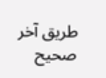طريق آخر صحيح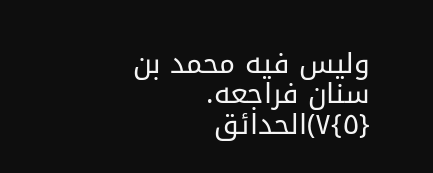وليس فيه محمد بن سنان فراجعه.
{٥}٧)الحدائق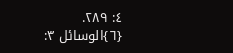٤: ٢٨٩.
{٦}الوسائل ٣: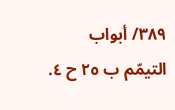٣٨٩/ أبواب التيمّم ب ٢٥ ح ٤.